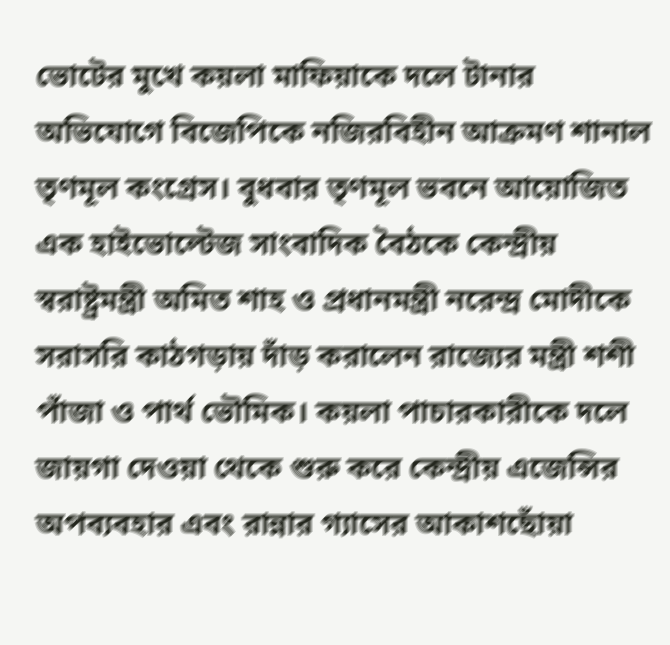ভোটের মুখে কয়লা মাফিয়াকে দলে টানার অভিযোগে বিজেপিকে নজিরবিহীন আক্রমণ শানাল তৃণমূল কংগ্রেস। বুধবার তৃণমূল ভবনে আয়োজিত এক হাইভোল্টেজ সাংবাদিক বৈঠকে কেন্দ্রীয় স্বরাষ্ট্রমন্ত্রী অমিত শাহ ও প্রধানমন্ত্রী নরেন্দ্র মোদীকে সরাসরি কাঠগড়ায় দাঁড় করালেন রাজ্যের মন্ত্রী শশী পাঁজা ও পার্থ ভৌমিক। কয়লা পাচারকারীকে দলে জায়গা দেওয়া থেকে শুরু করে কেন্দ্রীয় এজেন্সির অপব্যবহার এবং রান্নার গ্যাসের আকাশছোঁয়া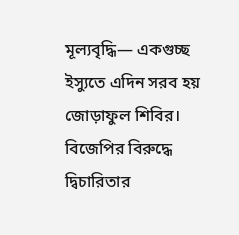মূল্যবৃদ্ধি— একগুচ্ছ ইস্যুতে এদিন সরব হয় জোড়াফুল শিবির।
বিজেপির বিরুদ্ধে দ্বিচারিতার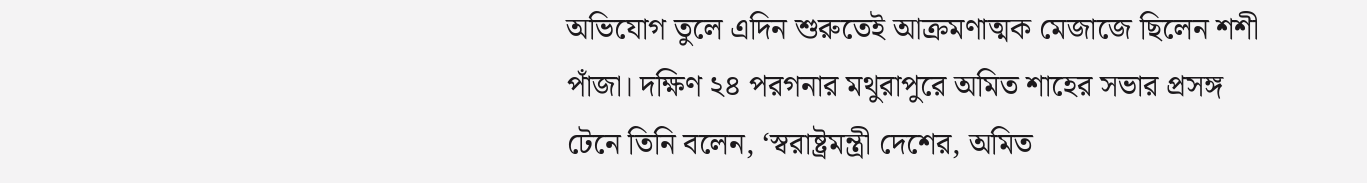অভিযোগ তুলে এদিন শুরুতেই আক্রমণাত্মক মেজাজে ছিলেন শশী পাঁজা। দক্ষিণ ২৪ পরগনার মথুরাপুরে অমিত শাহের সভার প্রসঙ্গ টেনে তিনি বলেন, ‘স্বরাষ্ট্রমন্ত্রী দেশের, অমিত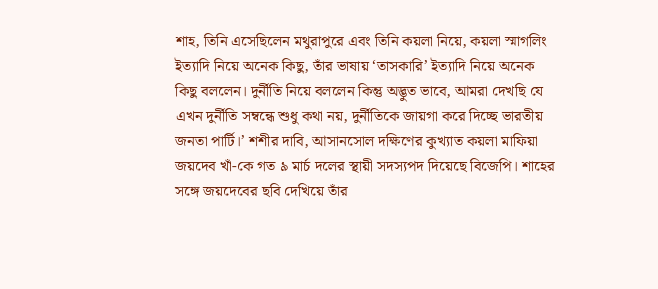শাহ, তিনি এসেছিলেন মথুরাপুরে এবং তিনি কয়লা নিয়ে, কয়লা স্মাগলিং ইত্যাদি নিয়ে অনেক কিছু, তাঁর ভাষায় ‘তাসকারি’ ইত্যাদি নিয়ে অনেক কিছু বললেন। দুর্নীতি নিয়ে বললেন কিন্তু অদ্ভুত ভাবে, আমরা দেখছি যে এখন দুর্নীতি সম্বন্ধে শুধু কথা নয়, দুর্নীতিকে জায়গা করে দিচ্ছে ভারতীয় জনতা পার্টি।’ শশীর দাবি, আসানসোল দক্ষিণের কুখ্যাত কয়লা মাফিয়া জয়দেব খাঁ-কে গত ৯ মার্চ দলের স্থায়ী সদস্যপদ দিয়েছে বিজেপি। শাহের সঙ্গে জয়দেবের ছবি দেখিয়ে তাঁর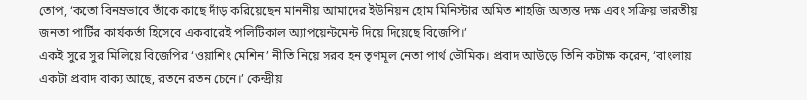তোপ, ‘কতো বিনম্রভাবে তাঁকে কাছে দাঁড় করিয়েছেন মাননীয় আমাদের ইউনিয়ন হোম মিনিস্টার অমিত শাহজি অত্যন্ত দক্ষ এবং সক্রিয় ভারতীয় জনতা পার্টির কার্যকর্তা হিসেবে একবারেই পলিটিকাল অ্যাপয়েন্টমেন্ট দিয়ে দিয়েছে বিজেপি।’
একই সুরে সুর মিলিয়ে বিজেপির ‘ওয়াশিং মেশিন’ নীতি নিয়ে সরব হন তৃণমূল নেতা পার্থ ভৌমিক। প্রবাদ আউড়ে তিনি কটাক্ষ করেন, ‘বাংলায় একটা প্রবাদ বাক্য আছে, রতনে রতন চেনে।’ কেন্দ্রীয়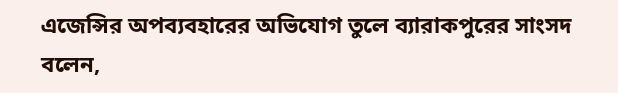এজেন্সির অপব্যবহারের অভিযোগ তুলে ব্যারাকপুরের সাংসদ বলেন,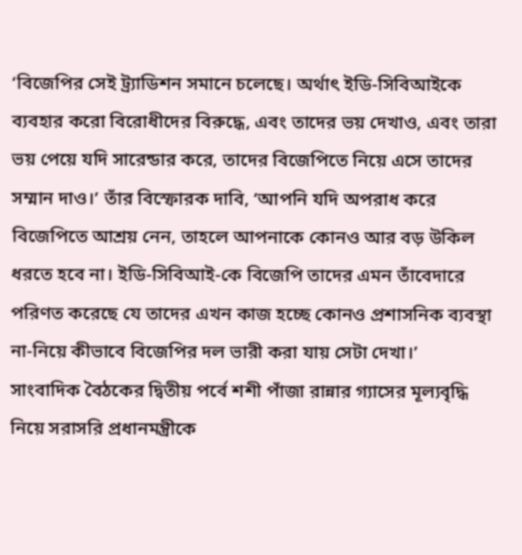‘বিজেপির সেই ট্র্যাডিশন সমানে চলেছে। অর্থাৎ ইডি-সিবিআইকে ব্যবহার করো বিরোধীদের বিরুদ্ধে, এবং তাদের ভয় দেখাও, এবং তারা ভয় পেয়ে যদি সারেন্ডার করে, তাদের বিজেপিতে নিয়ে এসে তাদের সম্মান দাও।’ তাঁর বিস্ফোরক দাবি, ‘আপনি যদি অপরাধ করে বিজেপিতে আশ্রয় নেন, তাহলে আপনাকে কোনও আর বড় উকিল ধরতে হবে না। ইডি-সিবিআই-কে বিজেপি তাদের এমন তাঁবেদারে পরিণত করেছে যে তাদের এখন কাজ হচ্ছে কোনও প্রশাসনিক ব্যবস্থা না-নিয়ে কীভাবে বিজেপির দল ভারী করা যায় সেটা দেখা।’
সাংবাদিক বৈঠকের দ্বিতীয় পর্বে শশী পাঁজা রান্নার গ্যাসের মূল্যবৃদ্ধি নিয়ে সরাসরি প্রধানমন্ত্রীকে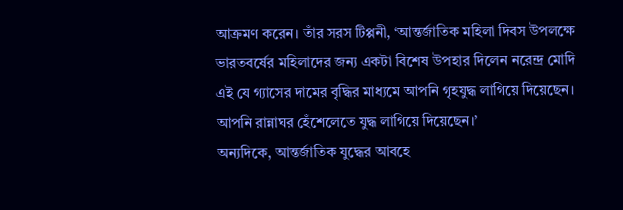আক্রমণ করেন। তাঁর সরস টিপ্পনী, ‘আন্তর্জাতিক মহিলা দিবস উপলক্ষে ভারতবর্ষের মহিলাদের জন্য একটা বিশেষ উপহার দিলেন নরেন্দ্র মোদি এই যে গ্যাসের দামের বৃদ্ধির মাধ্যমে আপনি গৃহযুদ্ধ লাগিয়ে দিয়েছেন। আপনি রান্নাঘর হেঁশেলেতে যুদ্ধ লাগিয়ে দিয়েছেন।’
অন্যদিকে, আন্তর্জাতিক যুদ্ধের আবহে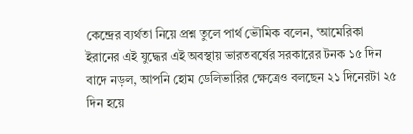কেন্দ্রের ব্যর্থতা নিয়ে প্রশ্ন তুলে পার্থ ভৌমিক বলেন, ‘আমেরিকা ইরানের এই যুদ্ধের এই অবস্থায় ভারতবর্ষের সরকারের টনক ১৫ দিন বাদে নড়ল, আপনি হোম ডেলিভারির ক্ষেত্রেও বলছেন ২১ দিনেরটা ২৫ দিন হয়ে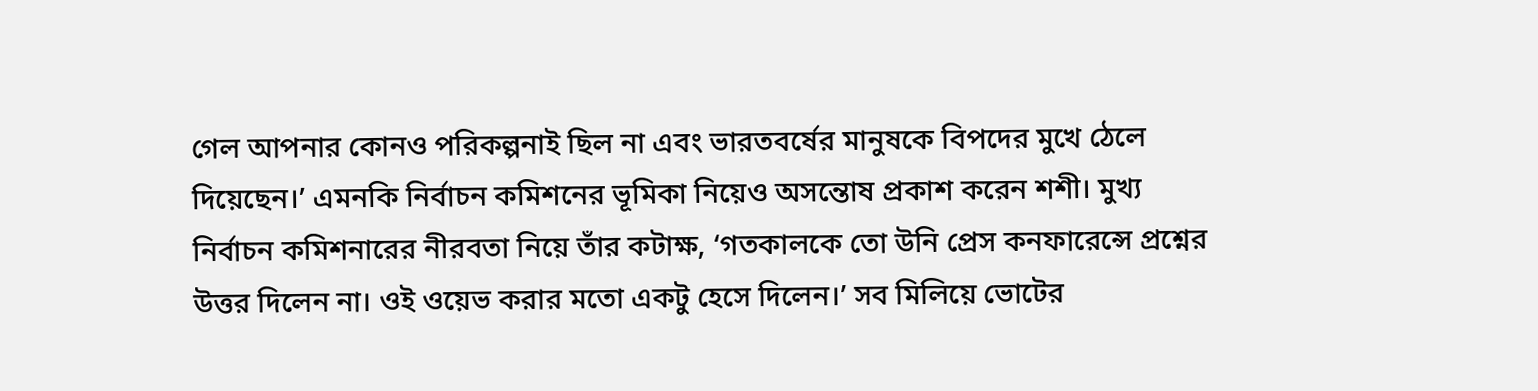গেল আপনার কোনও পরিকল্পনাই ছিল না এবং ভারতবর্ষের মানুষকে বিপদের মুখে ঠেলে দিয়েছেন।’ এমনকি নির্বাচন কমিশনের ভূমিকা নিয়েও অসন্তোষ প্রকাশ করেন শশী। মুখ্য নির্বাচন কমিশনারের নীরবতা নিয়ে তাঁর কটাক্ষ, ‘গতকালকে তো উনি প্রেস কনফারেন্সে প্রশ্নের উত্তর দিলেন না। ওই ওয়েভ করার মতো একটু হেসে দিলেন।’ সব মিলিয়ে ভোটের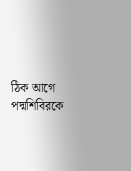ঠিক আগে পদ্মশিবিরকে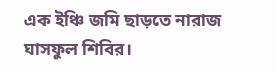এক ইঞ্চি জমি ছাড়তে নারাজ ঘাসফুল শিবির।